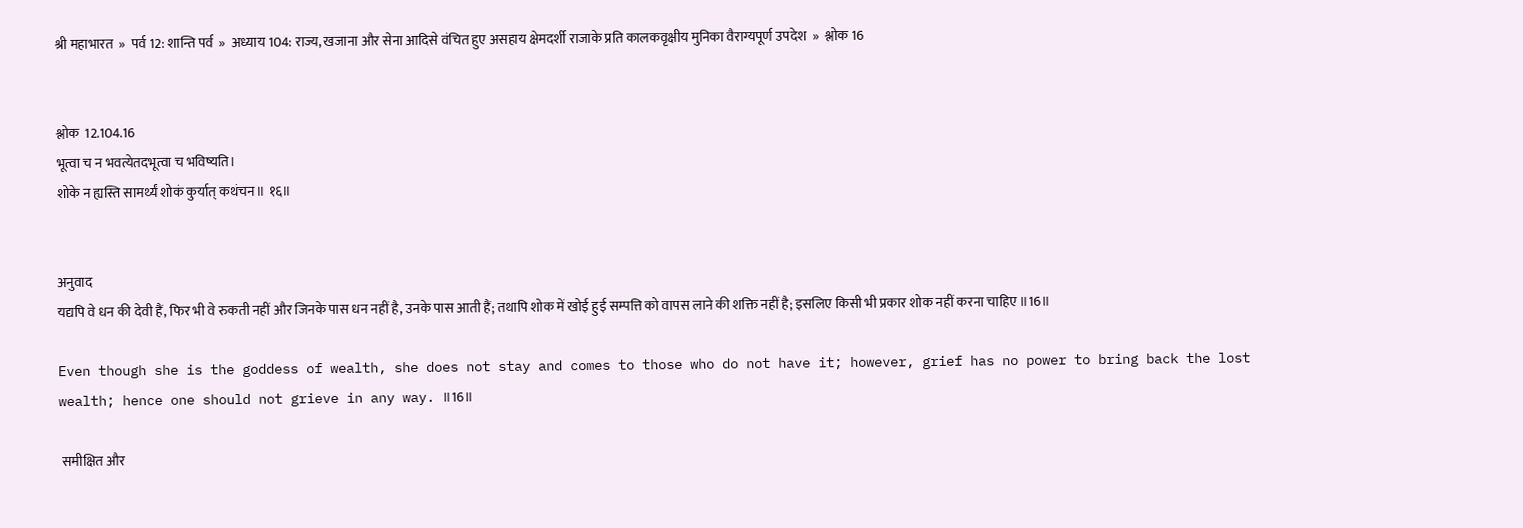श्री महाभारत  »  पर्व 12: शान्ति पर्व  »  अध्याय 104: राज्य, खजाना और सेना आदिसे वंचित हुए असहाय क्षेमदर्शी राजाके प्रति कालकवृक्षीय मुनिका वैराग्यपूर्ण उपदेश  »  श्लोक 16


श्लोक  12.104.16
भूत्वा च न भवत्येतदभूत्वा च भविष्यति।
शोके न ह्यस्ति सामर्थ्यं शोकं कुर्यात् कथंचन॥ १६॥


अनुवाद
यद्यपि वे धन की देवी हैं, फिर भी वे रुकती नहीं और जिनके पास धन नहीं है, उनके पास आती हैं; तथापि शोक में खोई हुई सम्पत्ति को वापस लाने की शक्ति नहीं है; इसलिए किसी भी प्रकार शोक नहीं करना चाहिए ॥16॥

Even though she is the goddess of wealth, she does not stay and comes to those who do not have it; however, grief has no power to bring back the lost wealth; hence one should not grieve in any way. ॥16॥

 समीक्षित और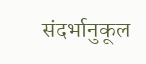संदर्भानुकूल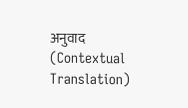अनुवाद (Contextual Translation)